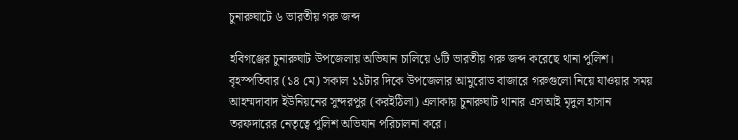চুনারুঘাটে ৬ ভারতীয় গরু জব্দ

হবিগঞ্জের চুনারুঘাট উপজেলায় অভিযান চালিয়ে ৬টি ভারতীয় গরু জব্দ করেছে থানা পুলিশ। বৃহস্পতিবার (১৪ মে) সকাল ১১টার দিকে উপজেলার আমুরোড বাজারে গরুগুলো নিয়ে যাওয়ার সময় আহম্মদাবাদ ইউনিয়নের সুন্দরপুর (করইঠিলা) এলাকায় চুনারুঘাট থানার এসআই মৃদুল হাসান তরফদারের নেতৃত্বে পুলিশ অভিযান পরিচালনা করে।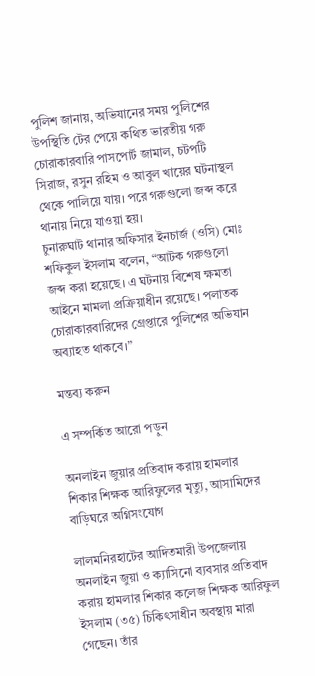পুলিশ জানায়, অভিযানের সময় পুলিশের উপস্থিতি টের পেয়ে কথিত ভারতীয় গরু চোরাকারবারি পাসপোর্ট জামাল, চটপটি সিরাজ, রসুন রহিম ও আবুল খায়ের ঘটনাস্থল থেকে পালিয়ে যায়। পরে গরুগুলো জব্দ করে থানায় নিয়ে যাওয়া হয়।
চুনারুঘাট থানার অফিসার ইনচার্জ (ওসি) মোঃ শফিকুল ইসলাম বলেন, “আটক গরুগুলো জব্দ করা হয়েছে। এ ঘটনায় বিশেষ ক্ষমতা আইনে মামলা প্রক্রিয়াধীন রয়েছে। পলাতক চোরাকারবারিদের গ্রেপ্তারে পুলিশের অভিযান অব্যাহত থাকবে।”

মন্তব্য করুন

এ সম্পর্কিত আরো পড়ুন

অনলাইন জুয়ার প্রতিবাদ করায় হামলার শিকার শিক্ষক আরিফুলের মৃত্যু, আসামিদের বাড়িঘরে অগ্নিসংযোগ

লালমনিরহাটের আদিতমারী উপজেলায় অনলাইন জুয়া ও ক্যাসিনো ব্যবসার প্রতিবাদ করায় হামলার শিকার কলেজ শিক্ষক আরিফুল ইসলাম (৩৫) চিকিৎসাধীন অবস্থায় মারা গেছেন। তাঁর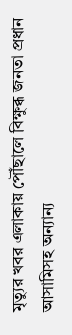মৃত্যুর খবর এলাকায় পৌঁছালে বিক্ষুব্ধ জনতা প্রধান আসামিসহ অন্যান্য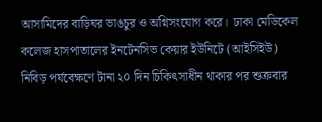আসামিদের বাড়িঘর ভাঙচুর ও অগ্নিসংযোগ করে।  ঢাকা মেডিকেল কলেজ হাসপাতালের ইনটেনসিভ কেয়ার ইউনিটে (আইসিইউ) নিবিড় পর্যবেক্ষণে টানা ২০ দিন চিকিৎসাধীন থাকার পর শুক্রবার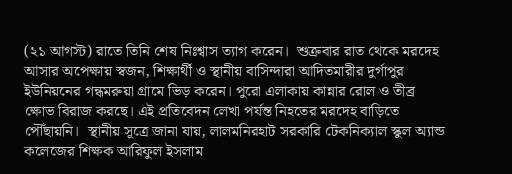(২১ আগস্ট) রাতে তিনি শেষ নিঃশ্বাস ত্যাগ করেন।  শুক্রবার রাত থেকে মরদেহ আসার অপেক্ষায় স্বজন, শিক্ষার্থী ও স্থানীয় বাসিন্দারা আদিতমারীর দুর্গাপুর ইউনিয়নের গন্ধমরুয়া গ্রামে ভিড় করেন। পুরো এলাকায় কান্নার রোল ও তীব্র ক্ষোভ বিরাজ করছে। এই প্রতিবেদন লেখা পর্যন্ত নিহতের মরদেহ বাড়িতে পৌঁছায়নি।  স্থানীয় সূত্রে জানা যায়, লালমনিরহাট সরকারি টেকনিক্যাল স্কুল অ্যান্ড কলেজের শিক্ষক আরিফুল ইসলাম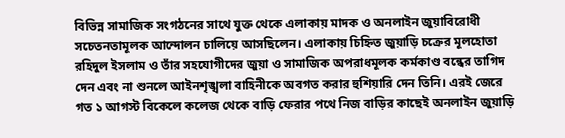বিভিন্ন সামাজিক সংগঠনের সাথে যুক্ত থেকে এলাকায় মাদক ও অনলাইন জুয়াবিরোধী সচেতনতামূলক আন্দোলন চালিয়ে আসছিলেন। এলাকায় চিহ্নিত জুয়াড়ি চক্রের মূলহোতা রহিদুল ইসলাম ও তাঁর সহযোগীদের জুয়া ও সামাজিক অপরাধমূলক কর্মকাণ্ড বন্ধের তাগিদ দেন এবং না শুনলে আইনশৃঙ্খলা বাহিনীকে অবগত করার হুশিয়ারি দেন তিনি। এরই জেরে গত ১ আগস্ট বিকেলে কলেজ থেকে বাড়ি ফেরার পথে নিজ বাড়ির কাছেই অনলাইন জুয়াড়ি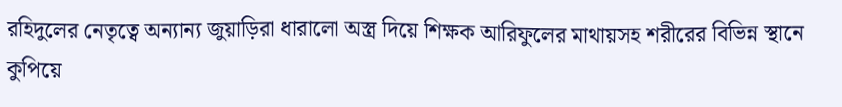রহিদুলের নেতৃত্বে অন্যান্য জুয়াড়িরা ধারালো অস্ত্র দিয়ে শিক্ষক আরিফুলের মাথায়সহ শরীরের বিভিন্ন স্থানে কুপিয়ে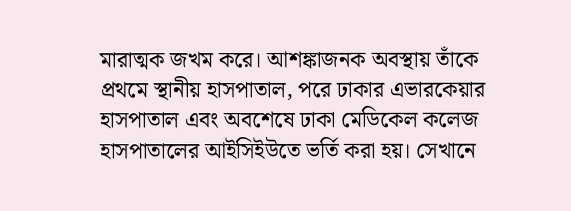মারাত্মক জখম করে। আশঙ্কাজনক অবস্থায় তাঁকে প্রথমে স্থানীয় হাসপাতাল, পরে ঢাকার এভারকেয়ার হাসপাতাল এবং অবশেষে ঢাকা মেডিকেল কলেজ হাসপাতালের আইসিইউতে ভর্তি করা হয়। সেখানে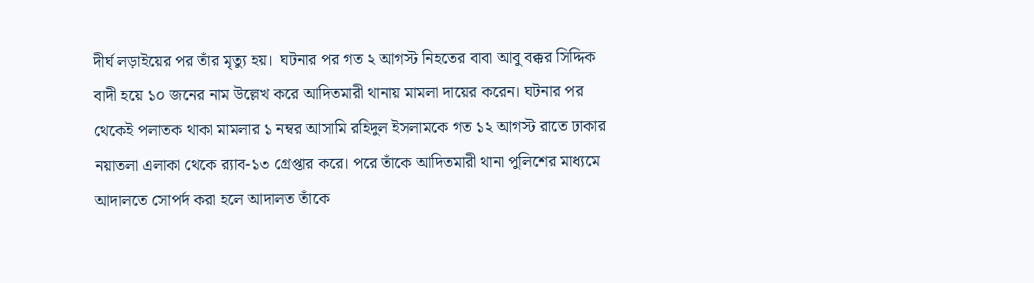দীর্ঘ লড়াইয়ের পর তাঁর মৃত্যু হয়।  ঘটনার পর গত ২ আগস্ট নিহতের বাবা আবু বক্কর সিদ্দিক বাদী হয়ে ১০ জনের নাম উল্লেখ করে আদিতমারী থানায় মামলা দায়ের করেন। ঘটনার পর থেকেই পলাতক থাকা মামলার ১ নম্বর আসামি রহিদুল ইসলামকে গত ১২ আগস্ট রাতে ঢাকার নয়াতলা এলাকা থেকে র‌্যাব-১৩ গ্রেপ্তার করে। পরে তাঁকে আদিতমারী থানা পুলিশের মাধ্যমে আদালতে সোপর্দ করা হলে আদালত তাঁকে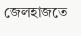জেলহাজতে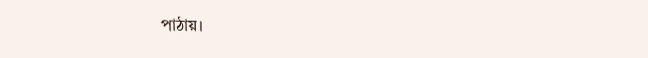পাঠায়।